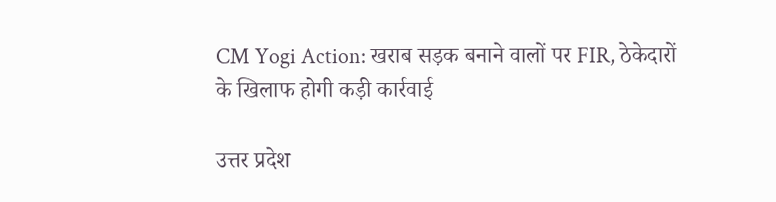CM Yogi Action: खराब सड़क बनाने वालों पर FIR, ठेकेदारों के खिलाफ होगी कड़ी कार्रवाई

उत्तर प्रदेश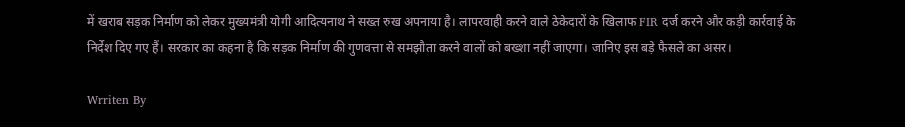में खराब सड़क निर्माण को लेकर मुख्यमंत्री योगी आदित्यनाथ ने सख्त रुख अपनाया है। लापरवाही करने वाले ठेकेदारों के खिलाफ FIR दर्ज करने और कड़ी कार्रवाई के निर्देश दिए गए हैं। सरकार का कहना है कि सड़क निर्माण की गुणवत्ता से समझौता करने वालों को बख्शा नहीं जाएगा। जानिए इस बड़े फैसले का असर।

Wrriten By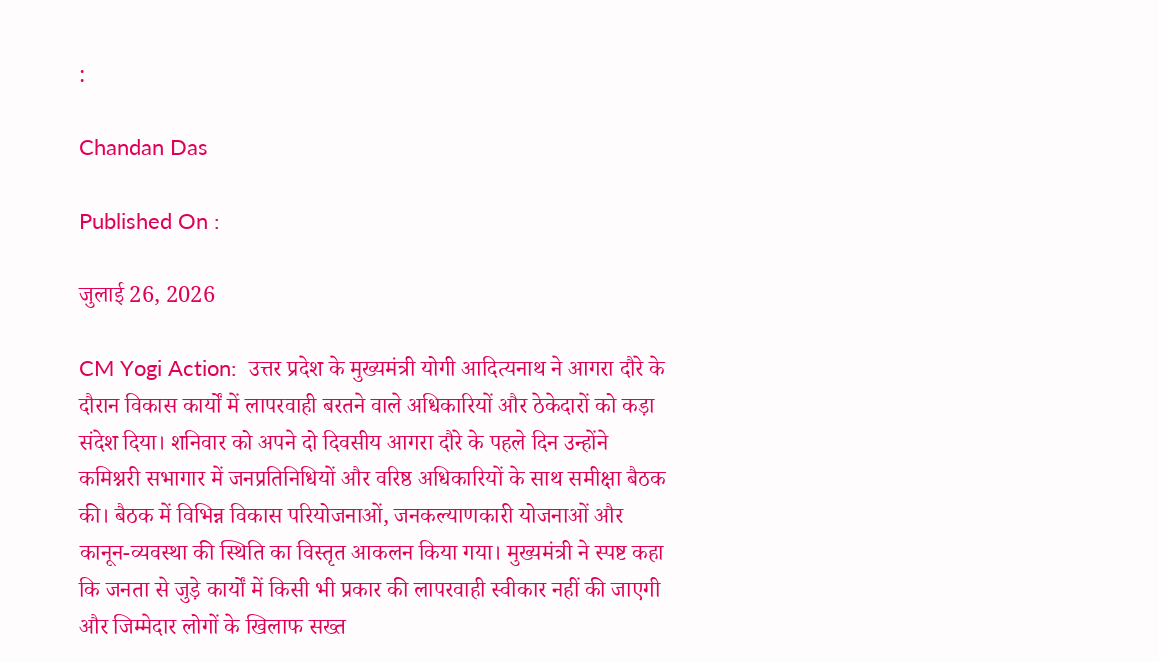:

Chandan Das

Published On :

जुलाई 26, 2026

CM Yogi Action:  उत्तर प्रदेश के मुख्यमंत्री योगी आदित्यनाथ ने आगरा दौरे के दौरान विकास कार्यों में लापरवाही बरतने वाले अधिकारियों और ठेकेदारों को कड़ा संदेश दिया। शनिवार को अपने दो दिवसीय आगरा दौरे के पहले दिन उन्होंने कमिश्नरी सभागार में जनप्रतिनिधियों और वरिष्ठ अधिकारियों के साथ समीक्षा बैठक की। बैठक में विभिन्न विकास परियोजनाओं, जनकल्याणकारी योजनाओं और कानून-व्यवस्था की स्थिति का विस्तृत आकलन किया गया। मुख्यमंत्री ने स्पष्ट कहा कि जनता से जुड़े कार्यों में किसी भी प्रकार की लापरवाही स्वीकार नहीं की जाएगी और जिम्मेदार लोगों के खिलाफ सख्त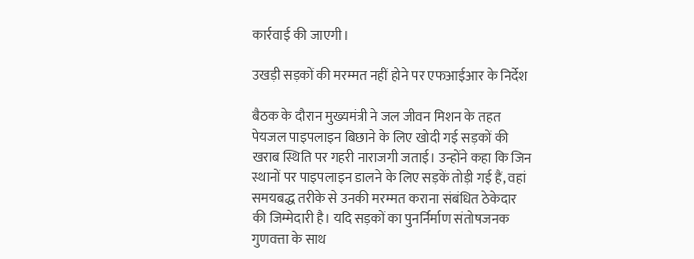कार्रवाई की जाएगी।

उखड़ी सड़कों की मरम्मत नहीं होने पर एफआईआर के निर्देश

बैठक के दौरान मुख्यमंत्री ने जल जीवन मिशन के तहत पेयजल पाइपलाइन बिछाने के लिए खोदी गई सड़कों की खराब स्थिति पर गहरी नाराजगी जताई। उन्होंने कहा कि जिन स्थानों पर पाइपलाइन डालने के लिए सड़कें तोड़ी गई हैं, वहां समयबद्ध तरीके से उनकी मरम्मत कराना संबंधित ठेकेदार की जिम्मेदारी है। यदि सड़कों का पुनर्निर्माण संतोषजनक गुणवत्ता के साथ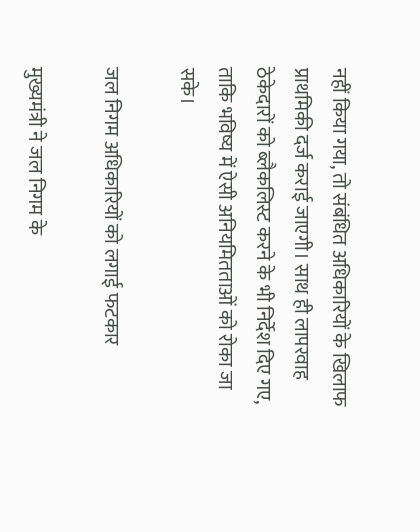नहीं किया गया, तो संबंधित अधिकारियों के खिलाफ प्राथमिकी दर्ज कराई जाएगी। साथ ही लापरवाह ठेकेदारों को ब्लैकलिस्ट करने के भी निर्देश दिए गए, ताकि भविष्य में ऐसी अनियमितताओं को रोका जा सके।

जल निगम अधिकारियों को लगाई फटकार

मुख्यमंत्री ने जल निगम के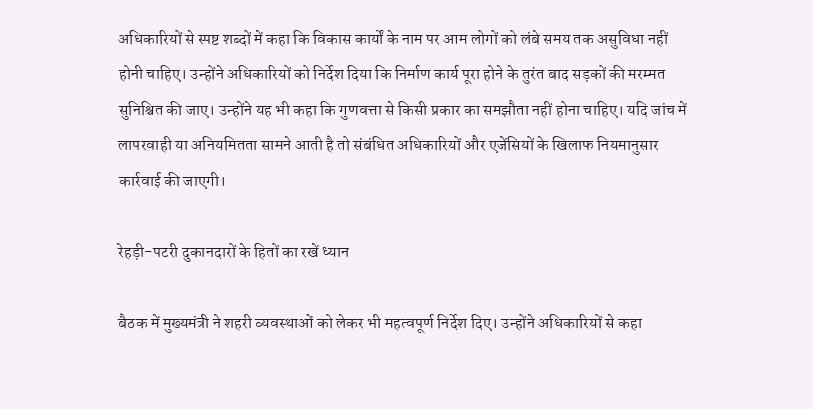अधिकारियों से स्पष्ट शब्दों में कहा कि विकास कार्यों के नाम पर आम लोगों को लंबे समय तक असुविधा नहीं होनी चाहिए। उन्होंने अधिकारियों को निर्देश दिया कि निर्माण कार्य पूरा होने के तुरंत बाद सड़कों की मरम्मत सुनिश्चित की जाए। उन्होंने यह भी कहा कि गुणवत्ता से किसी प्रकार का समझौता नहीं होना चाहिए। यदि जांच में लापरवाही या अनियमितता सामने आती है तो संबंधित अधिकारियों और एजेंसियों के खिलाफ नियमानुसार कार्रवाई की जाएगी।

रेहड़ी-पटरी दुकानदारों के हितों का रखें ध्यान

बैठक में मुख्यमंत्री ने शहरी व्यवस्थाओं को लेकर भी महत्वपूर्ण निर्देश दिए। उन्होंने अधिकारियों से कहा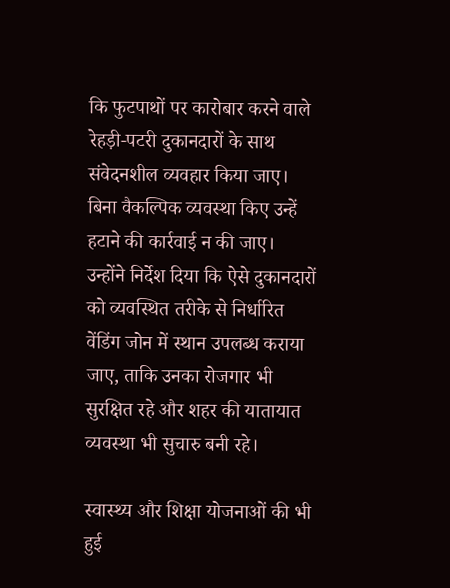कि फुटपाथों पर कारोबार करने वाले रेहड़ी-पटरी दुकानदारों के साथ संवेदनशील व्यवहार किया जाए। बिना वैकल्पिक व्यवस्था किए उन्हें हटाने की कार्रवाई न की जाए। उन्होंने निर्देश दिया कि ऐसे दुकानदारों को व्यवस्थित तरीके से निर्धारित वेंडिंग जोन में स्थान उपलब्ध कराया जाए, ताकि उनका रोजगार भी सुरक्षित रहे और शहर की यातायात व्यवस्था भी सुचारु बनी रहे।

स्वास्थ्य और शिक्षा योजनाओं की भी हुई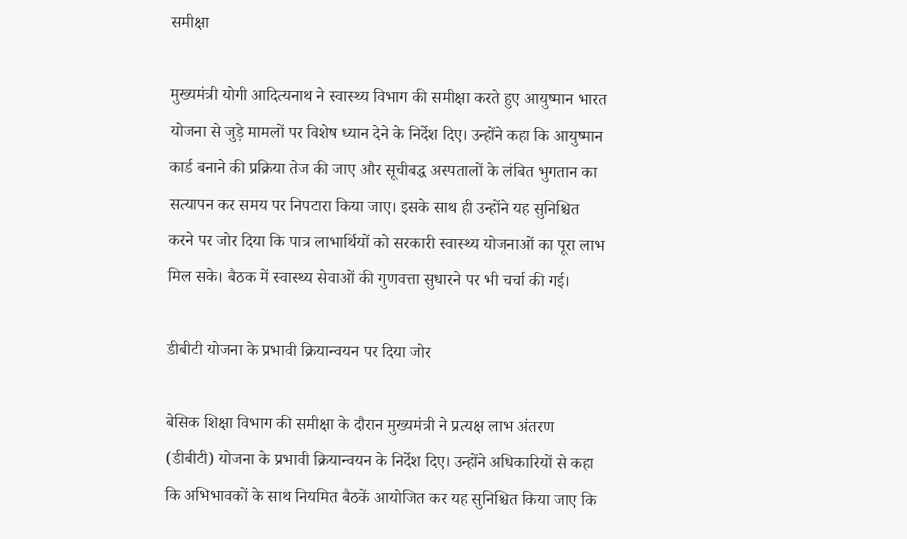समीक्षा

मुख्यमंत्री योगी आदित्यनाथ ने स्वास्थ्य विभाग की समीक्षा करते हुए आयुष्मान भारत योजना से जुड़े मामलों पर विशेष ध्यान देने के निर्देश दिए। उन्होंने कहा कि आयुष्मान कार्ड बनाने की प्रक्रिया तेज की जाए और सूचीबद्ध अस्पतालों के लंबित भुगतान का सत्यापन कर समय पर निपटारा किया जाए। इसके साथ ही उन्होंने यह सुनिश्चित करने पर जोर दिया कि पात्र लाभार्थियों को सरकारी स्वास्थ्य योजनाओं का पूरा लाभ मिल सके। बैठक में स्वास्थ्य सेवाओं की गुणवत्ता सुधारने पर भी चर्चा की गई।

डीबीटी योजना के प्रभावी क्रियान्वयन पर दिया जोर

बेसिक शिक्षा विभाग की समीक्षा के दौरान मुख्यमंत्री ने प्रत्यक्ष लाभ अंतरण (डीबीटी) योजना के प्रभावी क्रियान्वयन के निर्देश दिए। उन्होंने अधिकारियों से कहा कि अभिभावकों के साथ नियमित बैठकें आयोजित कर यह सुनिश्चित किया जाए कि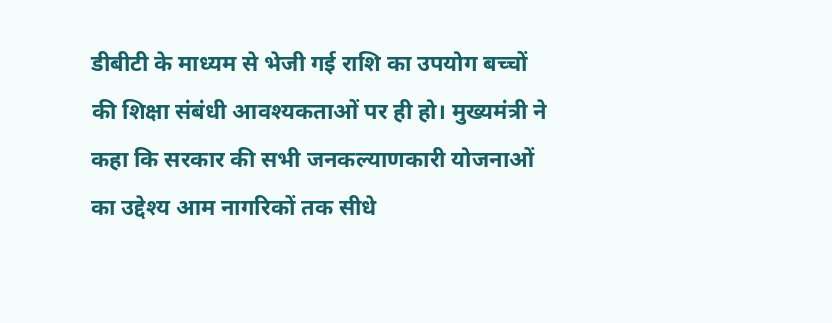डीबीटी के माध्यम से भेजी गई राशि का उपयोग बच्चों की शिक्षा संबंधी आवश्यकताओं पर ही हो। मुख्यमंत्री ने कहा कि सरकार की सभी जनकल्याणकारी योजनाओं का उद्देश्य आम नागरिकों तक सीधे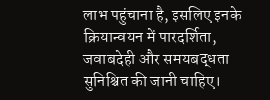लाभ पहुंचाना है, इसलिए इनके क्रियान्वयन में पारदर्शिता, जवाबदेही और समयबद्धता सुनिश्चित की जानी चाहिए।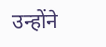उन्होंने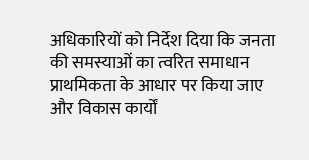अधिकारियों को निर्देश दिया कि जनता की समस्याओं का त्वरित समाधान प्राथमिकता के आधार पर किया जाए और विकास कार्यों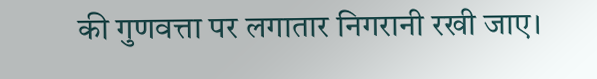की गुणवत्ता पर लगातार निगरानी रखी जाए।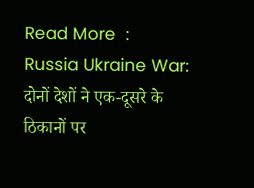Read More  :  Russia Ukraine War: दोनों देशों ने एक-दूसरे के ठिकानों पर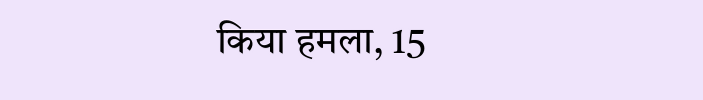किया हमला, 15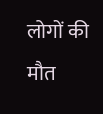लोगों की मौत